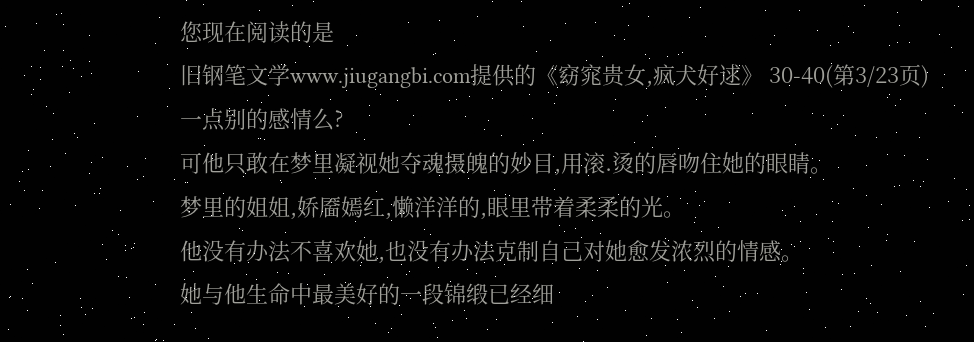您现在阅读的是
旧钢笔文学www.jiugangbi.com提供的《窈窕贵女,疯犬好逑》 30-40(第3/23页)
一点别的感情么?
可他只敢在梦里凝视她夺魂摄魄的妙目,用滚.烫的唇吻住她的眼睛。
梦里的姐姐,娇靥嫣红,懒洋洋的,眼里带着柔柔的光。
他没有办法不喜欢她,也没有办法克制自己对她愈发浓烈的情感。
她与他生命中最美好的一段锦缎已经细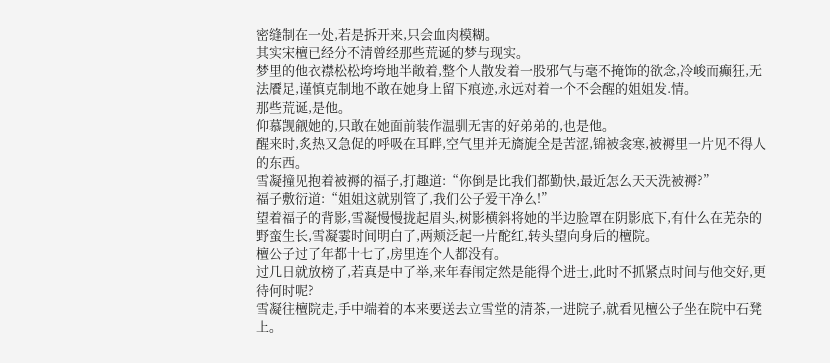密缝制在一处,若是拆开来,只会血肉模糊。
其实宋檀已经分不清曾经那些荒诞的梦与现实。
梦里的他衣襟松松垮垮地半敞着,整个人散发着一股邪气与毫不掩饰的欲念,冷峻而癫狂,无法餍足,谨慎克制地不敢在她身上留下痕迹,永远对着一个不会醒的姐姐发.情。
那些荒诞,是他。
仰慕觊觎她的,只敢在她面前装作温驯无害的好弟弟的,也是他。
醒来时,炙热又急促的呼吸在耳畔,空气里并无旖旎全是苦涩,锦被衾寒,被褥里一片见不得人的东西。
雪凝撞见抱着被褥的福子,打趣道:“你倒是比我们都勤快,最近怎么天天洗被褥?”
福子敷衍道:“姐姐这就别管了,我们公子爱干净么!”
望着福子的背影,雪凝慢慢拢起眉头,树影横斜将她的半边脸罩在阴影底下,有什么在芜杂的野蛮生长,雪凝霎时间明白了,两颊泛起一片酡红,转头望向身后的檀院。
檀公子过了年都十七了,房里连个人都没有。
过几日就放榜了,若真是中了举,来年春闱定然是能得个进士,此时不抓紧点时间与他交好,更待何时呢?
雪凝往檀院走,手中端着的本来要送去立雪堂的清茶,一进院子,就看见檀公子坐在院中石凳上。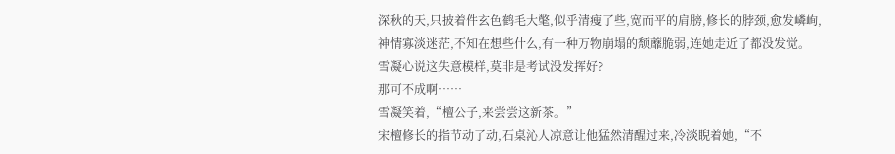深秋的天,只披着件玄色鹤毛大氅,似乎清瘦了些,宽而平的肩膀,修长的脖颈,愈发嶙峋,神情寡淡迷茫,不知在想些什么,有一种万物崩塌的颓蘼脆弱,连她走近了都没发觉。
雪凝心说这失意模样,莫非是考试没发挥好?
那可不成啊……
雪凝笑着,“檀公子,来尝尝这新茶。”
宋檀修长的指节动了动,石桌沁人凉意让他猛然清醒过来,冷淡睨着她,“不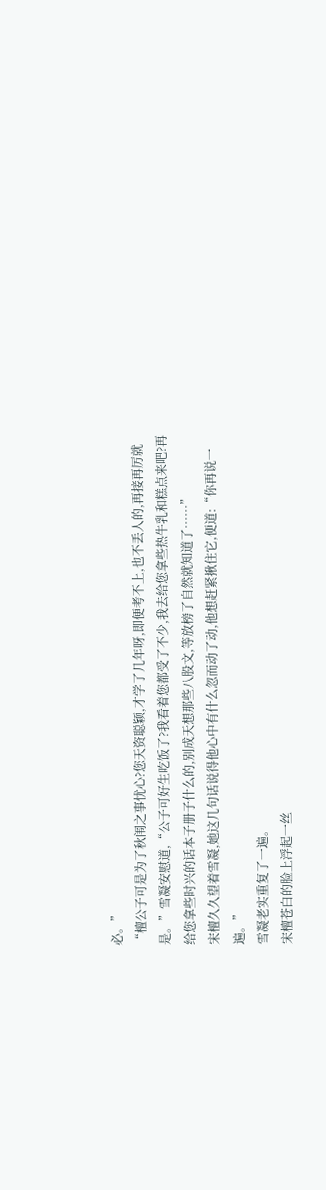必。”
“檀公子可是为了秋闱之事忧心?您天资聪颖,才学了几年呀,即便考不上,也不丢人的,再接再厉就是。”雪凝安慰道,“公子可好生吃饭了?我看着您都受了不少,我去给您拿些热牛乳和糕点来吧?再给您拿些时兴的话本子册子什么的,别成天想那些八股文,等放榜了自然就知道了……”
宋檀久久望着雪凝,她这几句话说得他心中有什么忽而动了动,他想赶紧揪住它,便道:“你再说一遍。”
雪凝老实重复了一遍。
宋檀苍白的脸上浮起一丝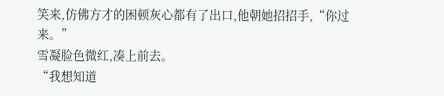笑来,仿佛方才的困顿灰心都有了出口,他朝她招招手,“你过来。”
雪凝脸色微红,凑上前去。
“我想知道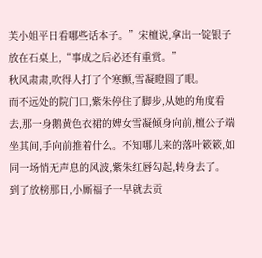芙小姐平日看哪些话本子。”宋檀说,拿出一锭银子放在石桌上,“事成之后必还有重赏。”
秋风肃肃,吹得人打了个寒颤,雪凝瞪圆了眼。
而不远处的院门口,紫朱停住了脚步,从她的角度看去,那一身鹅黄色衣裙的婢女雪凝倾身向前,檀公子端坐其间,手向前推着什么。不知哪儿来的落叶簌簌,如同一场悄无声息的风波,紫朱红唇勾起,转身去了。
到了放榜那日,小厮福子一早就去贡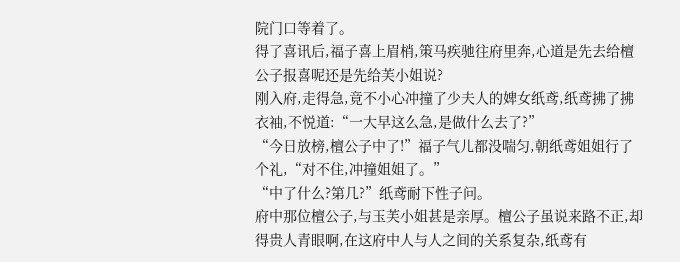院门口等着了。
得了喜讯后,福子喜上眉梢,策马疾驰往府里奔,心道是先去给檀公子报喜呢还是先给芙小姐说?
刚入府,走得急,竟不小心冲撞了少夫人的婢女纸鸢,纸鸢拂了拂衣袖,不悦道:“一大早这么急,是做什么去了?”
“今日放榜,檀公子中了!”福子气儿都没喘匀,朝纸鸢姐姐行了个礼,“对不住,冲撞姐姐了。”
“中了什么?第几?”纸鸢耐下性子问。
府中那位檀公子,与玉芙小姐甚是亲厚。檀公子虽说来路不正,却得贵人青眼啊,在这府中人与人之间的关系复杂,纸鸢有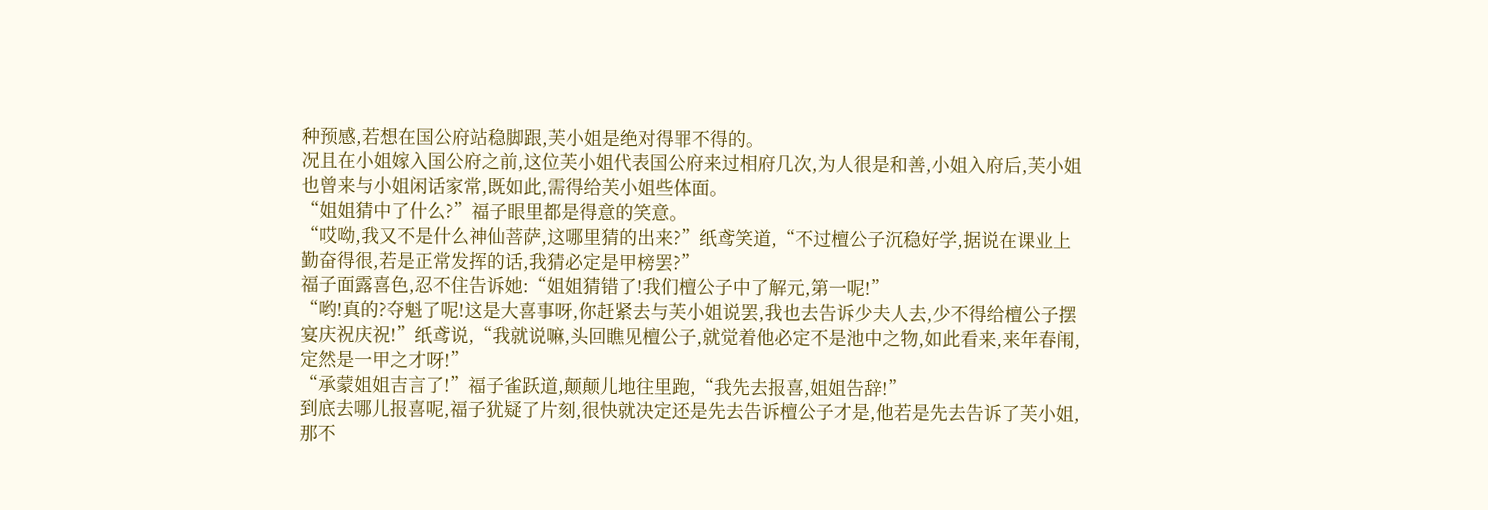种预感,若想在国公府站稳脚跟,芙小姐是绝对得罪不得的。
况且在小姐嫁入国公府之前,这位芙小姐代表国公府来过相府几次,为人很是和善,小姐入府后,芙小姐也曾来与小姐闲话家常,既如此,需得给芙小姐些体面。
“姐姐猜中了什么?”福子眼里都是得意的笑意。
“哎呦,我又不是什么神仙菩萨,这哪里猜的出来?”纸鸢笑道,“不过檀公子沉稳好学,据说在课业上勤奋得很,若是正常发挥的话,我猜必定是甲榜罢?”
福子面露喜色,忍不住告诉她:“姐姐猜错了!我们檀公子中了解元,第一呢!”
“哟!真的?夺魁了呢!这是大喜事呀,你赶紧去与芙小姐说罢,我也去告诉少夫人去,少不得给檀公子摆宴庆祝庆祝!”纸鸢说,“我就说嘛,头回瞧见檀公子,就觉着他必定不是池中之物,如此看来,来年春闱,定然是一甲之才呀!”
“承蒙姐姐吉言了!”福子雀跃道,颠颠儿地往里跑,“我先去报喜,姐姐告辞!”
到底去哪儿报喜呢,福子犹疑了片刻,很快就决定还是先去告诉檀公子才是,他若是先去告诉了芙小姐,那不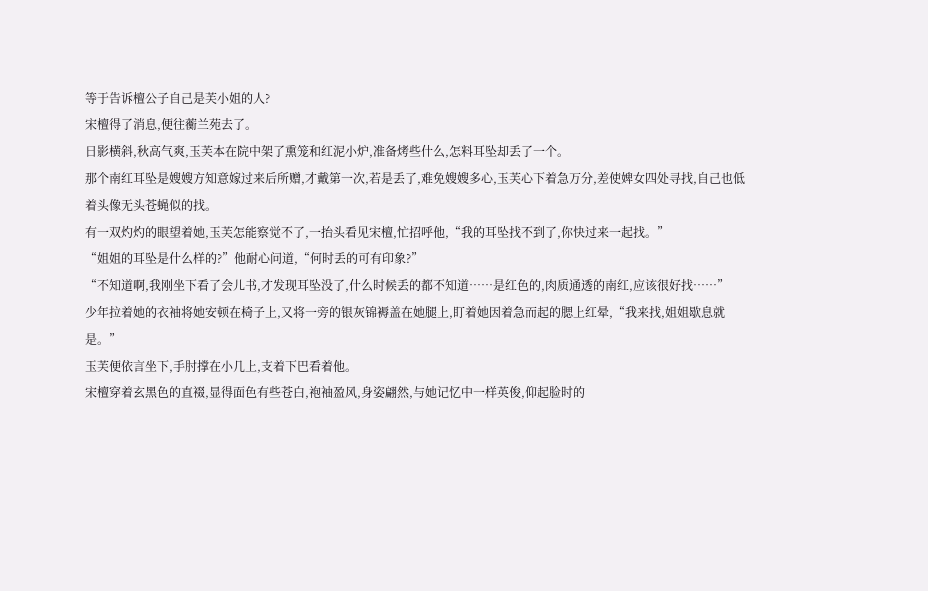等于告诉檀公子自己是芙小姐的人?
宋檀得了消息,便往蘅兰苑去了。
日影横斜,秋高气爽,玉芙本在院中架了熏笼和红泥小炉,准备烤些什么,怎料耳坠却丢了一个。
那个南红耳坠是嫂嫂方知意嫁过来后所赠,才戴第一次,若是丢了,难免嫂嫂多心,玉芙心下着急万分,差使婢女四处寻找,自己也低着头像无头苍蝇似的找。
有一双灼灼的眼望着她,玉芙怎能察觉不了,一抬头看见宋檀,忙招呼他,“我的耳坠找不到了,你快过来一起找。”
“姐姐的耳坠是什么样的?”他耐心问道,“何时丢的可有印象?”
“不知道啊,我刚坐下看了会儿书,才发现耳坠没了,什么时候丢的都不知道……是红色的,肉质通透的南红,应该很好找……”
少年拉着她的衣袖将她安顿在椅子上,又将一旁的银灰锦褥盖在她腿上,盯着她因着急而起的腮上红晕,“我来找,姐姐歇息就是。”
玉芙便依言坐下,手肘撑在小几上,支着下巴看着他。
宋檀穿着玄黑色的直裰,显得面色有些苍白,袍袖盈风,身姿翩然,与她记忆中一样英俊,仰起脸时的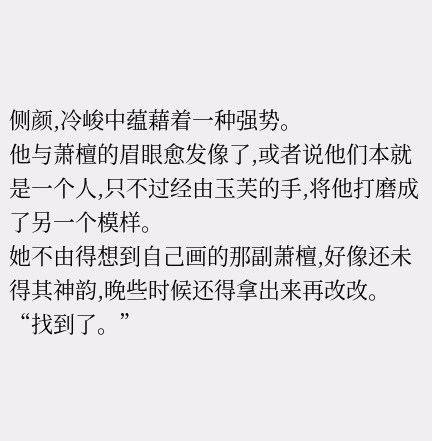侧颜,冷峻中蕴藉着一种强势。
他与萧檀的眉眼愈发像了,或者说他们本就是一个人,只不过经由玉芙的手,将他打磨成了另一个模样。
她不由得想到自己画的那副萧檀,好像还未得其神韵,晚些时候还得拿出来再改改。
“找到了。”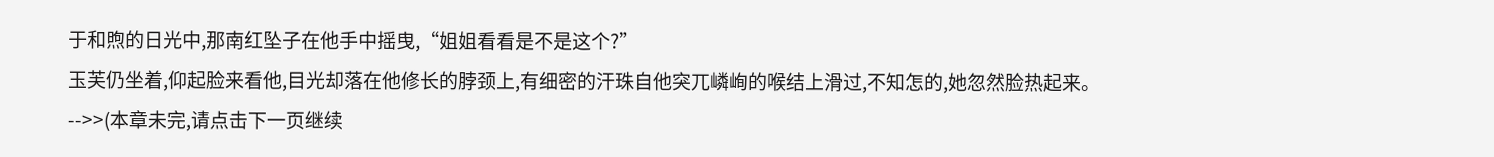于和煦的日光中,那南红坠子在他手中摇曳,“姐姐看看是不是这个?”
玉芙仍坐着,仰起脸来看他,目光却落在他修长的脖颈上,有细密的汗珠自他突兀嶙峋的喉结上滑过,不知怎的,她忽然脸热起来。
-->>(本章未完,请点击下一页继续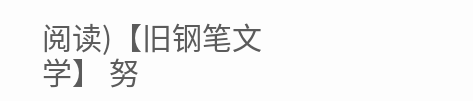阅读)【旧钢笔文学】 努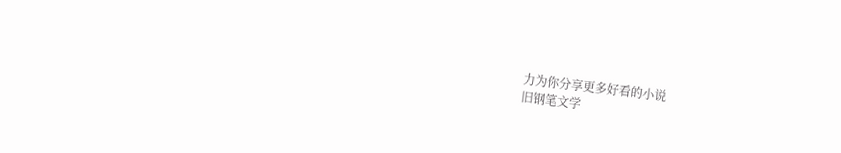力为你分享更多好看的小说
旧钢笔文学